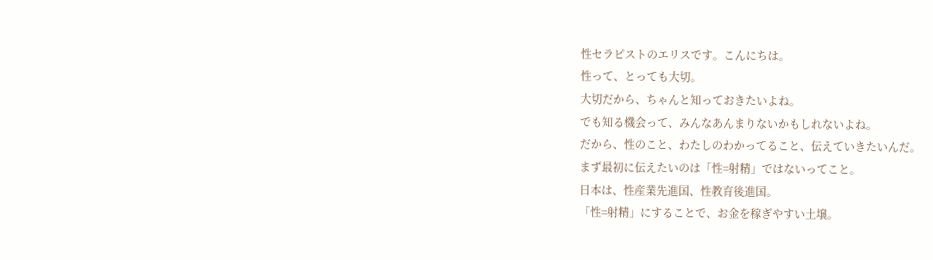性セラピストのエリスです。こんにちは。
性って、とっても大切。
大切だから、ちゃんと知っておきたいよね。
でも知る機会って、みんなあんまりないかもしれないよね。
だから、性のこと、わたしのわかってること、伝えていきたいんだ。
まず最初に伝えたいのは「性=射精」ではないってこと。
日本は、性産業先進国、性教育後進国。
「性=射精」にすることで、お金を稼ぎやすい土壌。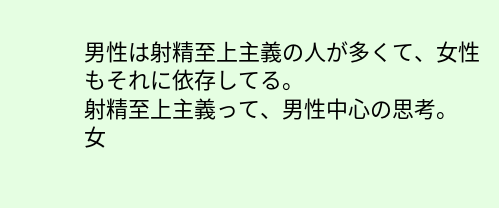男性は射精至上主義の人が多くて、女性もそれに依存してる。
射精至上主義って、男性中心の思考。
女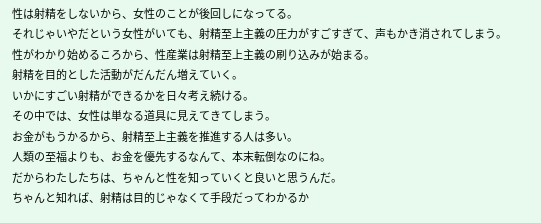性は射精をしないから、女性のことが後回しになってる。
それじゃいやだという女性がいても、射精至上主義の圧力がすごすぎて、声もかき消されてしまう。
性がわかり始めるころから、性産業は射精至上主義の刷り込みが始まる。
射精を目的とした活動がだんだん増えていく。
いかにすごい射精ができるかを日々考え続ける。
その中では、女性は単なる道具に見えてきてしまう。
お金がもうかるから、射精至上主義を推進する人は多い。
人類の至福よりも、お金を優先するなんて、本末転倒なのにね。
だからわたしたちは、ちゃんと性を知っていくと良いと思うんだ。
ちゃんと知れば、射精は目的じゃなくて手段だってわかるか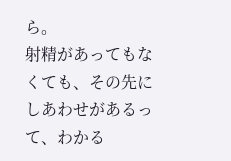ら。
射精があってもなくても、その先にしあわせがあるって、わかる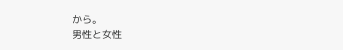から。
男性と女性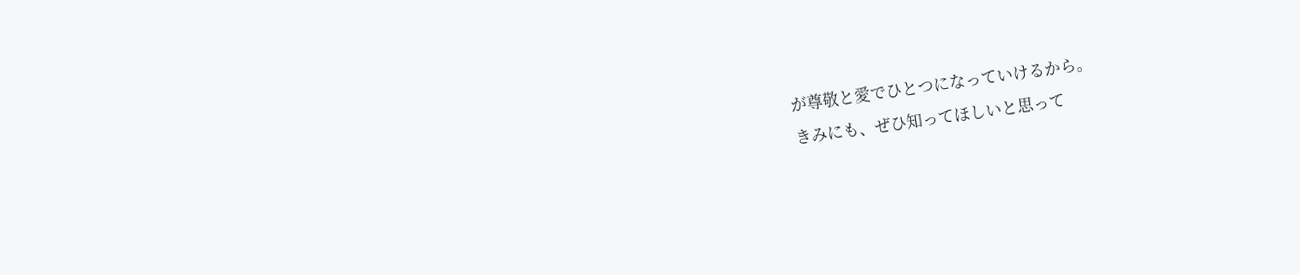が尊敬と愛でひとつになっていけるから。
きみにも、ぜひ知ってほしいと思って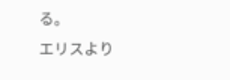る。
エリスより